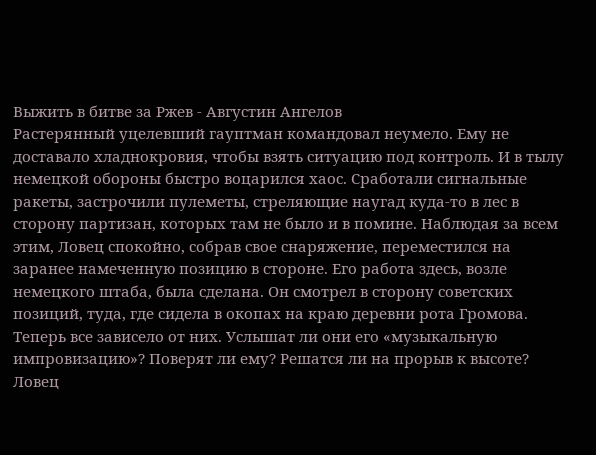Выжить в битве за Ржев - Августин Ангелов
Растерянный уцелевший гауптман командовал неумело. Ему не доставало хладнокровия, чтобы взять ситуацию под контроль. И в тылу немецкой обороны быстро воцарился хаос. Сработали сигнальные ракеты, застрочили пулеметы, стреляющие наугад куда-то в лес в сторону партизан, которых там не было и в помине. Наблюдая за всем этим, Ловец спокойно, собрав свое снаряжение, переместился на заранее намеченную позицию в стороне. Его работа здесь, возле немецкого штаба, была сделана. Он смотрел в сторону советских позиций, туда, где сидела в окопах на краю деревни рота Громова. Теперь все зависело от них. Услышат ли они его «музыкальную импровизацию»? Поверят ли ему? Решатся ли на прорыв к высоте?
Ловец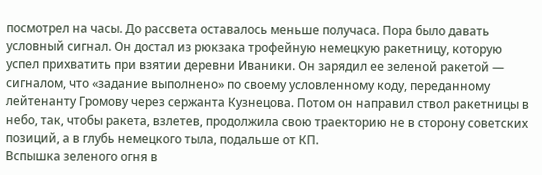посмотрел на часы. До рассвета оставалось меньше получаса. Пора было давать условный сигнал. Он достал из рюкзака трофейную немецкую ракетницу, которую успел прихватить при взятии деревни Иваники. Он зарядил ее зеленой ракетой — сигналом, что «задание выполнено» по своему условленному коду, переданному лейтенанту Громову через сержанта Кузнецова. Потом он направил ствол ракетницы в небо, так, чтобы ракета, взлетев, продолжила свою траекторию не в сторону советских позиций, а в глубь немецкого тыла, подальше от КП.
Вспышка зеленого огня в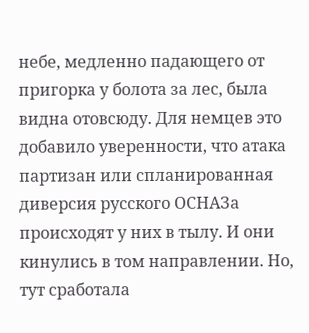небе, медленно падающего от пригорка у болота за лес, была видна отовсюду. Для немцев это добавило уверенности, что атака партизан или спланированная диверсия русского ОСНАЗа происходят у них в тылу. И они кинулись в том направлении. Но, тут сработала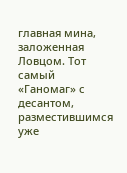главная мина, заложенная Ловцом. Тот самый «Ганомаг» с десантом, разместившимся уже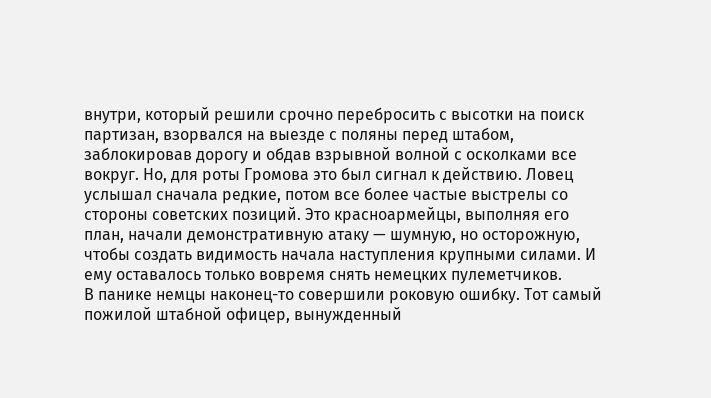внутри, который решили срочно перебросить с высотки на поиск партизан, взорвался на выезде с поляны перед штабом, заблокировав дорогу и обдав взрывной волной с осколками все вокруг. Но, для роты Громова это был сигнал к действию. Ловец услышал сначала редкие, потом все более частые выстрелы со стороны советских позиций. Это красноармейцы, выполняя его план, начали демонстративную атаку — шумную, но осторожную, чтобы создать видимость начала наступления крупными силами. И ему оставалось только вовремя снять немецких пулеметчиков.
В панике немцы наконец-то совершили роковую ошибку. Тот самый пожилой штабной офицер, вынужденный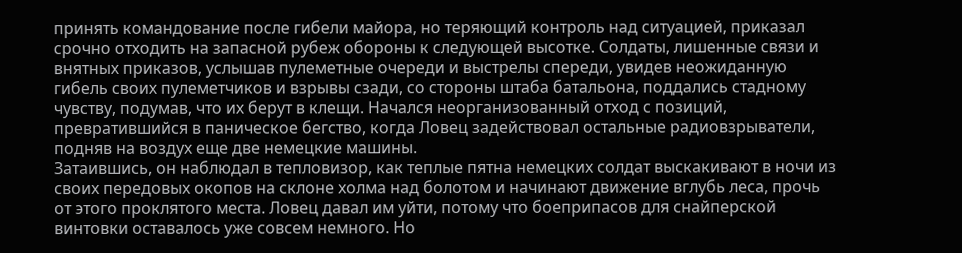принять командование после гибели майора, но теряющий контроль над ситуацией, приказал срочно отходить на запасной рубеж обороны к следующей высотке. Солдаты, лишенные связи и внятных приказов, услышав пулеметные очереди и выстрелы спереди, увидев неожиданную гибель своих пулеметчиков и взрывы сзади, со стороны штаба батальона, поддались стадному чувству, подумав, что их берут в клещи. Начался неорганизованный отход с позиций, превратившийся в паническое бегство, когда Ловец задействовал остальные радиовзрыватели, подняв на воздух еще две немецкие машины.
Затаившись, он наблюдал в тепловизор, как теплые пятна немецких солдат выскакивают в ночи из своих передовых окопов на склоне холма над болотом и начинают движение вглубь леса, прочь от этого проклятого места. Ловец давал им уйти, потому что боеприпасов для снайперской винтовки оставалось уже совсем немного. Но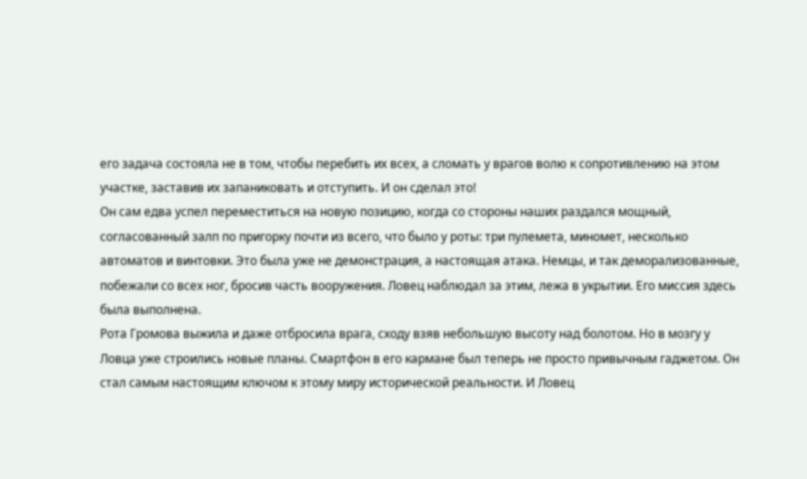его задача состояла не в том, чтобы перебить их всех, а сломать у врагов волю к сопротивлению на этом участке, заставив их запаниковать и отступить. И он сделал это!
Он сам едва успел переместиться на новую позицию, когда со стороны наших раздался мощный, согласованный залп по пригорку почти из всего, что было у роты: три пулемета, миномет, несколько автоматов и винтовки. Это была уже не демонстрация, а настоящая атака. Немцы, и так деморализованные, побежали со всех ног, бросив часть вооружения. Ловец наблюдал за этим, лежа в укрытии. Его миссия здесь была выполнена.
Рота Громова выжила и даже отбросила врага, сходу взяв небольшую высоту над болотом. Но в мозгу у Ловца уже строились новые планы. Смартфон в его кармане был теперь не просто привычным гаджетом. Он стал самым настоящим ключом к этому миру исторической реальности. И Ловец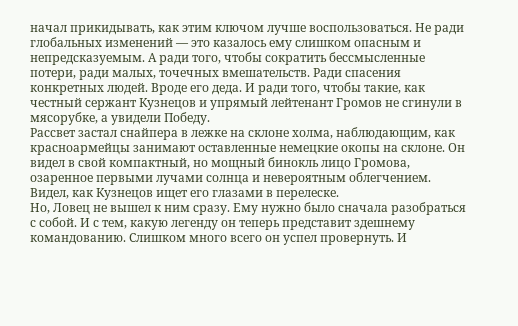начал прикидывать, как этим ключом лучше воспользоваться. Не ради глобальных изменений — это казалось ему слишком опасным и непредсказуемым. А ради того, чтобы сократить бессмысленные потери, ради малых, точечных вмешательств. Ради спасения конкретных людей. Вроде его деда. И ради того, чтобы такие, как честный сержант Кузнецов и упрямый лейтенант Громов не сгинули в мясорубке, а увидели Победу.
Рассвет застал снайпера в лежке на склоне холма, наблюдающим, как красноармейцы занимают оставленные немецкие окопы на склоне. Он видел в свой компактный, но мощный бинокль лицо Громова, озаренное первыми лучами солнца и невероятным облегчением. Видел, как Кузнецов ищет его глазами в перелеске.
Но, Ловец не вышел к ним сразу. Ему нужно было сначала разобраться с собой. И с тем, какую легенду он теперь представит здешнему командованию. Слишком много всего он успел провернуть. И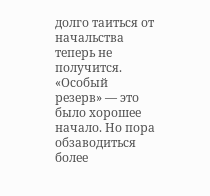долго таиться от начальства теперь не получится. «Особый резерв» — это было хорошее начало. Но пора обзаводиться более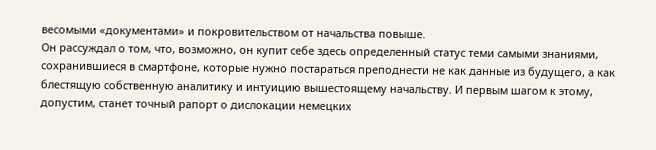весомыми «документами» и покровительством от начальства повыше.
Он рассуждал о том, что, возможно, он купит себе здесь определенный статус теми самыми знаниями, сохранившиеся в смартфоне, которые нужно постараться преподнести не как данные из будущего, а как блестящую собственную аналитику и интуицию вышестоящему начальству. И первым шагом к этому, допустим, станет точный рапорт о дислокации немецких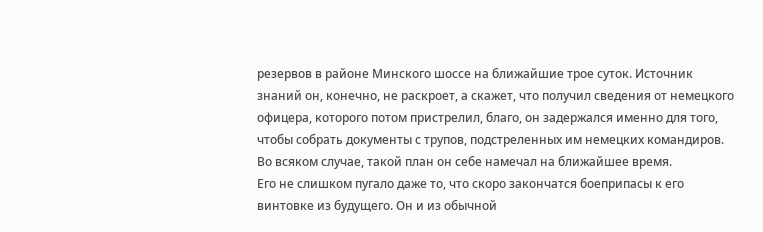резервов в районе Минского шоссе на ближайшие трое суток. Источник знаний он, конечно, не раскроет, а скажет, что получил сведения от немецкого офицера, которого потом пристрелил, благо, он задержался именно для того, чтобы собрать документы с трупов, подстреленных им немецких командиров. Во всяком случае, такой план он себе намечал на ближайшее время.
Его не слишком пугало даже то, что скоро закончатся боеприпасы к его винтовке из будущего. Он и из обычной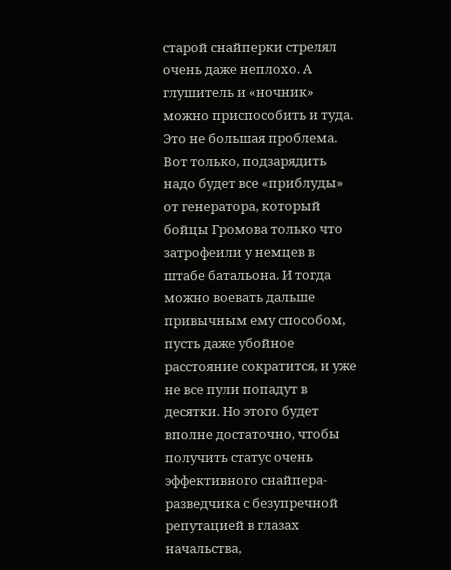старой снайперки стрелял очень даже неплохо. А глушитель и «ночник» можно приспособить и туда. Это не большая проблема. Вот только, подзарядить надо будет все «приблуды» от генератора, который бойцы Громова только что затрофеили у немцев в штабе батальона. И тогда можно воевать дальше привычным ему способом, пусть даже убойное расстояние сократится, и уже не все пули попадут в десятки. Но этого будет вполне достаточно, чтобы получить статус очень эффективного снайпера-разведчика с безупречной репутацией в глазах начальства,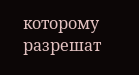которому разрешат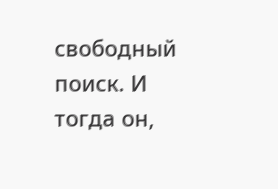свободный поиск. И тогда он,